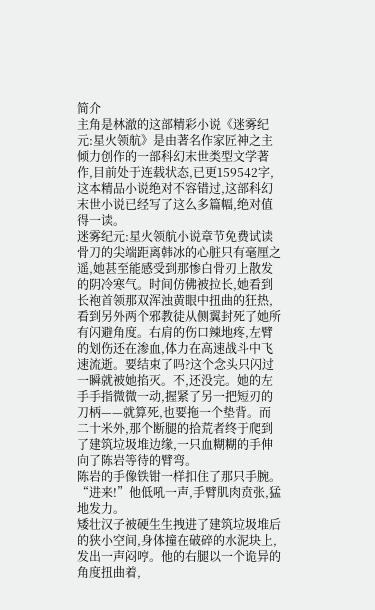简介
主角是林澈的这部精彩小说《迷雾纪元:星火领航》是由著名作家匠神之主倾力创作的一部科幻末世类型文学著作,目前处于连载状态,已更159542字,这本精品小说绝对不容错过,这部科幻末世小说已经写了这么多篇幅,绝对值得一读。
迷雾纪元:星火领航小说章节免费试读
骨刀的尖端距离韩冰的心脏只有毫厘之遥,她甚至能感受到那惨白骨刃上散发的阴冷寒气。时间仿佛被拉长,她看到长袍首领那双浑浊黄眼中扭曲的狂热,看到另外两个邪教徒从侧翼封死了她所有闪避角度。右肩的伤口辣地疼,左臂的划伤还在渗血,体力在高速战斗中飞速流逝。要结束了吗?这个念头只闪过一瞬就被她掐灭。不,还没完。她的左手手指微微一动,握紧了另一把短刃的刀柄——就算死,也要拖一个垫背。而二十米外,那个断腿的拾荒者终于爬到了建筑垃圾堆边缘,一只血糊糊的手伸向了陈岩等待的臂弯。
陈岩的手像铁钳一样扣住了那只手腕。
“进来!”他低吼一声,手臂肌肉贲张,猛地发力。
矮壮汉子被硬生生拽进了建筑垃圾堆后的狭小空间,身体撞在破碎的水泥块上,发出一声闷哼。他的右腿以一个诡异的角度扭曲着,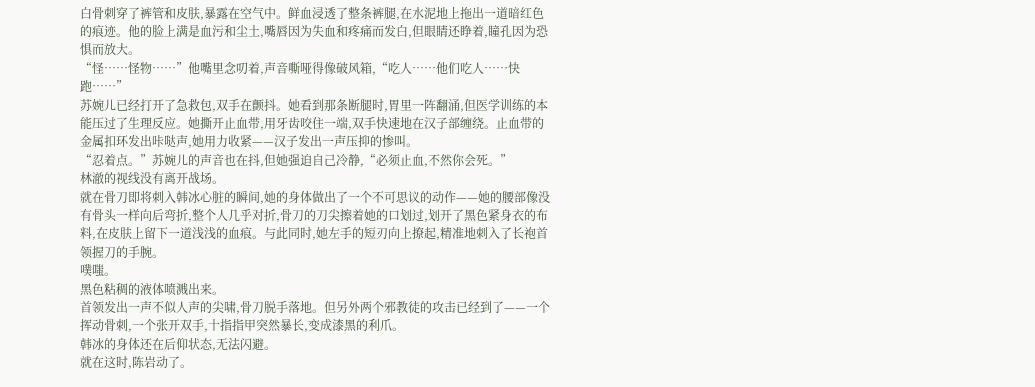白骨刺穿了裤管和皮肤,暴露在空气中。鲜血浸透了整条裤腿,在水泥地上拖出一道暗红色的痕迹。他的脸上满是血污和尘土,嘴唇因为失血和疼痛而发白,但眼睛还睁着,瞳孔因为恐惧而放大。
“怪……怪物……”他嘴里念叨着,声音嘶哑得像破风箱,“吃人……他们吃人……快跑……”
苏婉儿已经打开了急救包,双手在颤抖。她看到那条断腿时,胃里一阵翻涌,但医学训练的本能压过了生理反应。她撕开止血带,用牙齿咬住一端,双手快速地在汉子部缠绕。止血带的金属扣环发出咔哒声,她用力收紧——汉子发出一声压抑的惨叫。
“忍着点。”苏婉儿的声音也在抖,但她强迫自己冷静,“必须止血,不然你会死。”
林澈的视线没有离开战场。
就在骨刀即将刺入韩冰心脏的瞬间,她的身体做出了一个不可思议的动作——她的腰部像没有骨头一样向后弯折,整个人几乎对折,骨刀的刀尖擦着她的口划过,划开了黑色紧身衣的布料,在皮肤上留下一道浅浅的血痕。与此同时,她左手的短刃向上撩起,精准地刺入了长袍首领握刀的手腕。
噗嗤。
黑色粘稠的液体喷溅出来。
首领发出一声不似人声的尖啸,骨刀脱手落地。但另外两个邪教徒的攻击已经到了——一个挥动骨刺,一个张开双手,十指指甲突然暴长,变成漆黑的利爪。
韩冰的身体还在后仰状态,无法闪避。
就在这时,陈岩动了。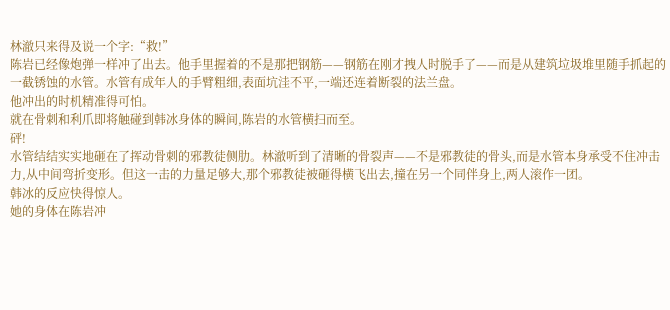林澈只来得及说一个字:“救!”
陈岩已经像炮弹一样冲了出去。他手里握着的不是那把钢筋——钢筋在刚才拽人时脱手了——而是从建筑垃圾堆里随手抓起的一截锈蚀的水管。水管有成年人的手臂粗细,表面坑洼不平,一端还连着断裂的法兰盘。
他冲出的时机精准得可怕。
就在骨刺和利爪即将触碰到韩冰身体的瞬间,陈岩的水管横扫而至。
砰!
水管结结实实地砸在了挥动骨刺的邪教徒侧肋。林澈听到了清晰的骨裂声——不是邪教徒的骨头,而是水管本身承受不住冲击力,从中间弯折变形。但这一击的力量足够大,那个邪教徒被砸得横飞出去,撞在另一个同伴身上,两人滚作一团。
韩冰的反应快得惊人。
她的身体在陈岩冲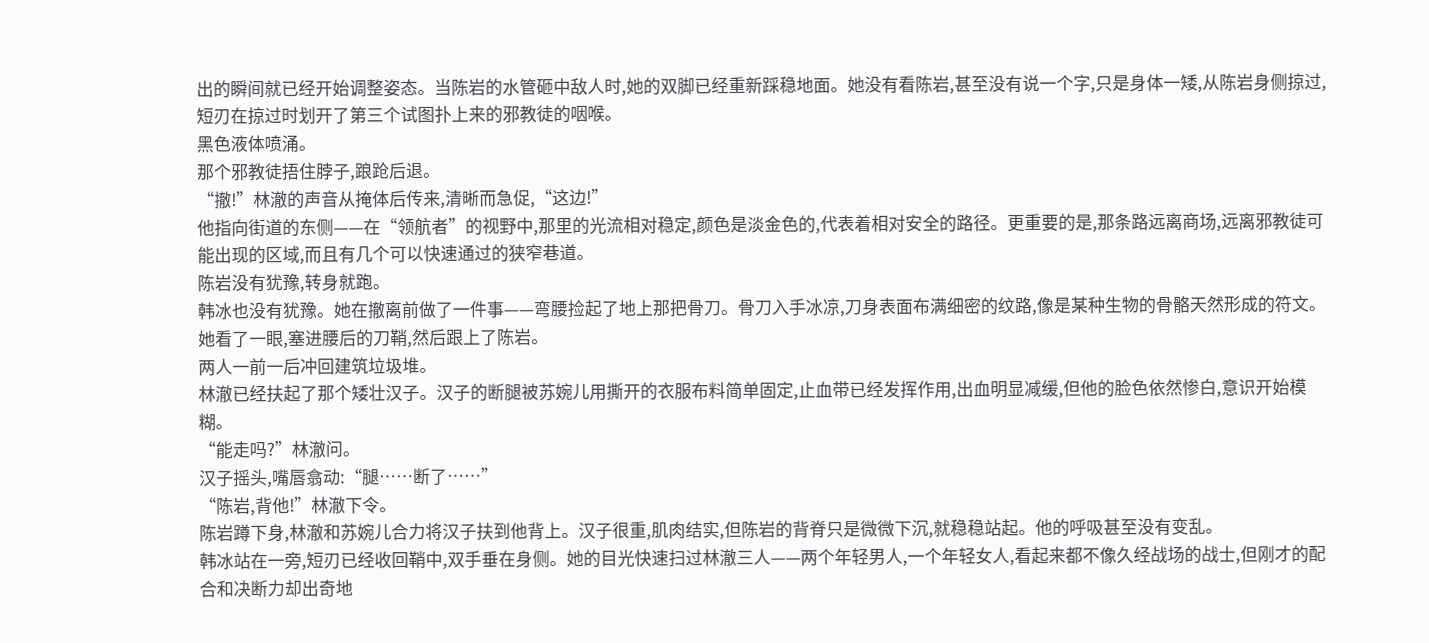出的瞬间就已经开始调整姿态。当陈岩的水管砸中敌人时,她的双脚已经重新踩稳地面。她没有看陈岩,甚至没有说一个字,只是身体一矮,从陈岩身侧掠过,短刃在掠过时划开了第三个试图扑上来的邪教徒的咽喉。
黑色液体喷涌。
那个邪教徒捂住脖子,踉跄后退。
“撤!”林澈的声音从掩体后传来,清晰而急促,“这边!”
他指向街道的东侧——在“领航者”的视野中,那里的光流相对稳定,颜色是淡金色的,代表着相对安全的路径。更重要的是,那条路远离商场,远离邪教徒可能出现的区域,而且有几个可以快速通过的狭窄巷道。
陈岩没有犹豫,转身就跑。
韩冰也没有犹豫。她在撤离前做了一件事——弯腰捡起了地上那把骨刀。骨刀入手冰凉,刀身表面布满细密的纹路,像是某种生物的骨骼天然形成的符文。她看了一眼,塞进腰后的刀鞘,然后跟上了陈岩。
两人一前一后冲回建筑垃圾堆。
林澈已经扶起了那个矮壮汉子。汉子的断腿被苏婉儿用撕开的衣服布料简单固定,止血带已经发挥作用,出血明显减缓,但他的脸色依然惨白,意识开始模糊。
“能走吗?”林澈问。
汉子摇头,嘴唇翕动:“腿……断了……”
“陈岩,背他!”林澈下令。
陈岩蹲下身,林澈和苏婉儿合力将汉子扶到他背上。汉子很重,肌肉结实,但陈岩的背脊只是微微下沉,就稳稳站起。他的呼吸甚至没有变乱。
韩冰站在一旁,短刃已经收回鞘中,双手垂在身侧。她的目光快速扫过林澈三人——两个年轻男人,一个年轻女人,看起来都不像久经战场的战士,但刚才的配合和决断力却出奇地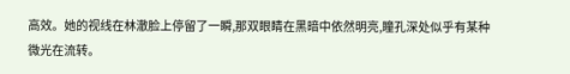高效。她的视线在林澈脸上停留了一瞬,那双眼睛在黑暗中依然明亮,瞳孔深处似乎有某种微光在流转。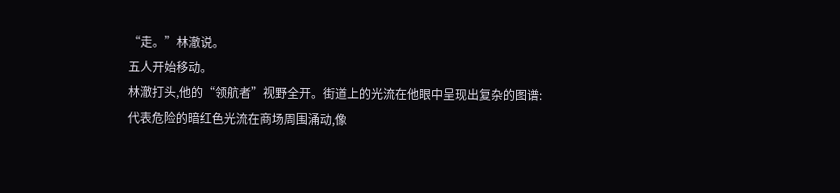“走。”林澈说。
五人开始移动。
林澈打头,他的“领航者”视野全开。街道上的光流在他眼中呈现出复杂的图谱:代表危险的暗红色光流在商场周围涌动,像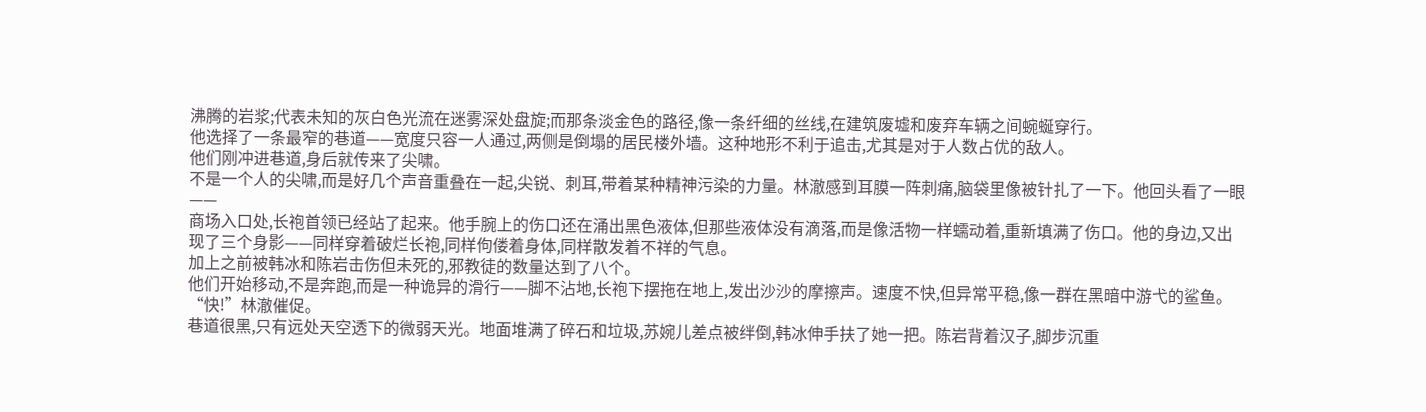沸腾的岩浆;代表未知的灰白色光流在迷雾深处盘旋;而那条淡金色的路径,像一条纤细的丝线,在建筑废墟和废弃车辆之间蜿蜒穿行。
他选择了一条最窄的巷道——宽度只容一人通过,两侧是倒塌的居民楼外墙。这种地形不利于追击,尤其是对于人数占优的敌人。
他们刚冲进巷道,身后就传来了尖啸。
不是一个人的尖啸,而是好几个声音重叠在一起,尖锐、刺耳,带着某种精神污染的力量。林澈感到耳膜一阵刺痛,脑袋里像被针扎了一下。他回头看了一眼——
商场入口处,长袍首领已经站了起来。他手腕上的伤口还在涌出黑色液体,但那些液体没有滴落,而是像活物一样蠕动着,重新填满了伤口。他的身边,又出现了三个身影——同样穿着破烂长袍,同样佝偻着身体,同样散发着不祥的气息。
加上之前被韩冰和陈岩击伤但未死的,邪教徒的数量达到了八个。
他们开始移动,不是奔跑,而是一种诡异的滑行——脚不沾地,长袍下摆拖在地上,发出沙沙的摩擦声。速度不快,但异常平稳,像一群在黑暗中游弋的鲨鱼。
“快!”林澈催促。
巷道很黑,只有远处天空透下的微弱天光。地面堆满了碎石和垃圾,苏婉儿差点被绊倒,韩冰伸手扶了她一把。陈岩背着汉子,脚步沉重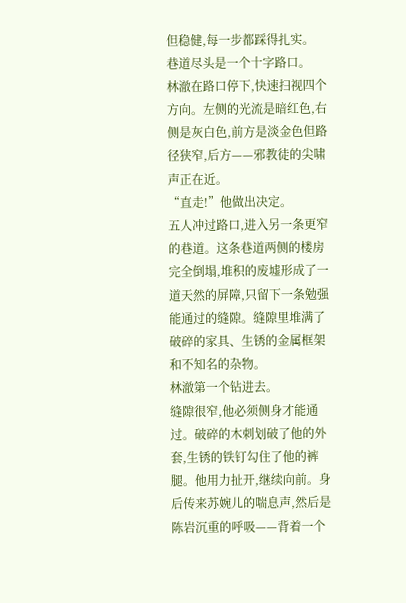但稳健,每一步都踩得扎实。
巷道尽头是一个十字路口。
林澈在路口停下,快速扫视四个方向。左侧的光流是暗红色,右侧是灰白色,前方是淡金色但路径狭窄,后方——邪教徒的尖啸声正在近。
“直走!”他做出决定。
五人冲过路口,进入另一条更窄的巷道。这条巷道两侧的楼房完全倒塌,堆积的废墟形成了一道天然的屏障,只留下一条勉强能通过的缝隙。缝隙里堆满了破碎的家具、生锈的金属框架和不知名的杂物。
林澈第一个钻进去。
缝隙很窄,他必须侧身才能通过。破碎的木刺划破了他的外套,生锈的铁钉勾住了他的裤腿。他用力扯开,继续向前。身后传来苏婉儿的喘息声,然后是陈岩沉重的呼吸——背着一个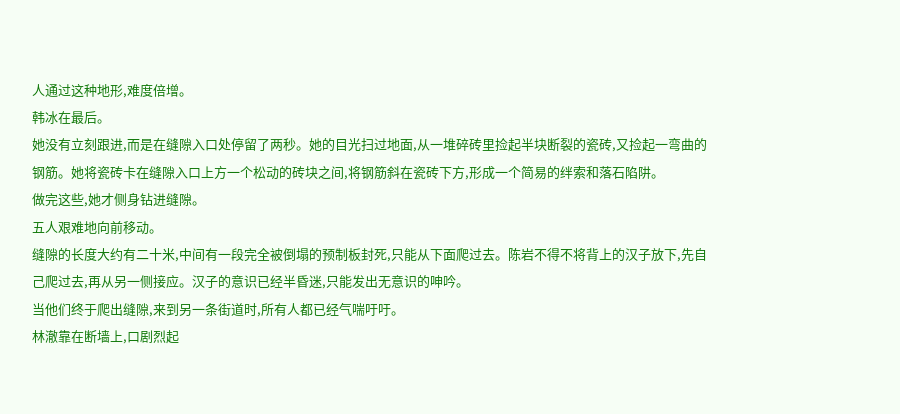人通过这种地形,难度倍增。
韩冰在最后。
她没有立刻跟进,而是在缝隙入口处停留了两秒。她的目光扫过地面,从一堆碎砖里捡起半块断裂的瓷砖,又捡起一弯曲的钢筋。她将瓷砖卡在缝隙入口上方一个松动的砖块之间,将钢筋斜在瓷砖下方,形成一个简易的绊索和落石陷阱。
做完这些,她才侧身钻进缝隙。
五人艰难地向前移动。
缝隙的长度大约有二十米,中间有一段完全被倒塌的预制板封死,只能从下面爬过去。陈岩不得不将背上的汉子放下,先自己爬过去,再从另一侧接应。汉子的意识已经半昏迷,只能发出无意识的呻吟。
当他们终于爬出缝隙,来到另一条街道时,所有人都已经气喘吁吁。
林澈靠在断墙上,口剧烈起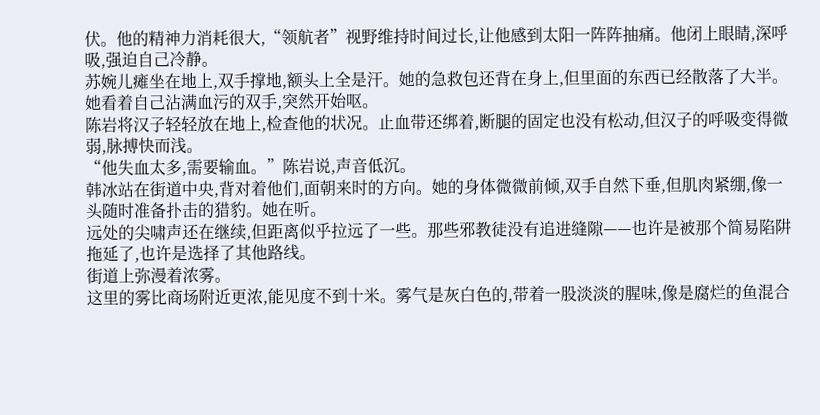伏。他的精神力消耗很大,“领航者”视野维持时间过长,让他感到太阳一阵阵抽痛。他闭上眼睛,深呼吸,强迫自己冷静。
苏婉儿瘫坐在地上,双手撑地,额头上全是汗。她的急救包还背在身上,但里面的东西已经散落了大半。她看着自己沾满血污的双手,突然开始呕。
陈岩将汉子轻轻放在地上,检查他的状况。止血带还绑着,断腿的固定也没有松动,但汉子的呼吸变得微弱,脉搏快而浅。
“他失血太多,需要输血。”陈岩说,声音低沉。
韩冰站在街道中央,背对着他们,面朝来时的方向。她的身体微微前倾,双手自然下垂,但肌肉紧绷,像一头随时准备扑击的猎豹。她在听。
远处的尖啸声还在继续,但距离似乎拉远了一些。那些邪教徒没有追进缝隙——也许是被那个简易陷阱拖延了,也许是选择了其他路线。
街道上弥漫着浓雾。
这里的雾比商场附近更浓,能见度不到十米。雾气是灰白色的,带着一股淡淡的腥味,像是腐烂的鱼混合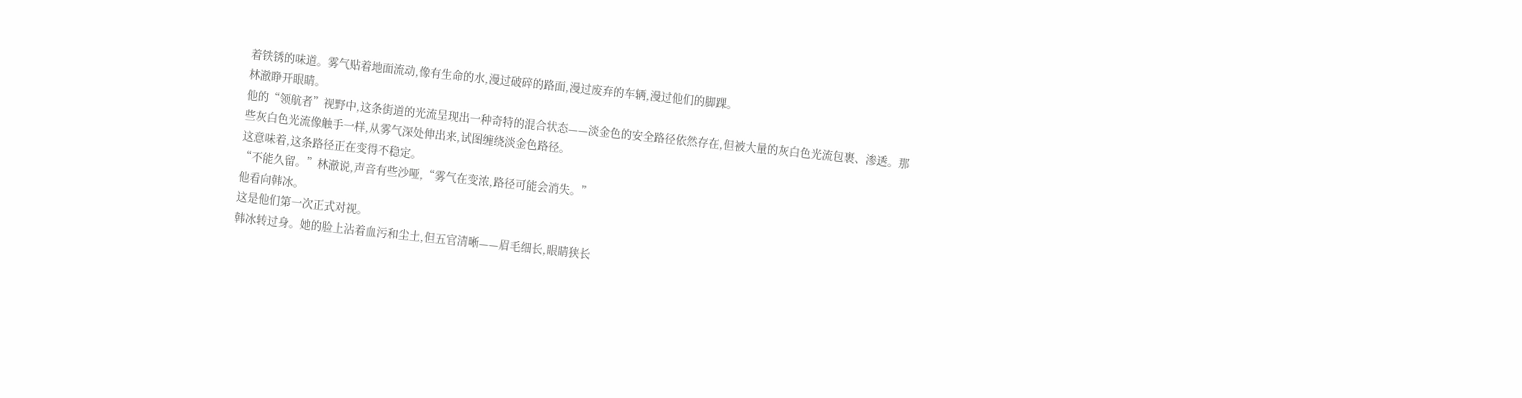着铁锈的味道。雾气贴着地面流动,像有生命的水,漫过破碎的路面,漫过废弃的车辆,漫过他们的脚踝。
林澈睁开眼睛。
他的“领航者”视野中,这条街道的光流呈现出一种奇特的混合状态——淡金色的安全路径依然存在,但被大量的灰白色光流包裹、渗透。那些灰白色光流像触手一样,从雾气深处伸出来,试图缠绕淡金色路径。
这意味着,这条路径正在变得不稳定。
“不能久留。”林澈说,声音有些沙哑,“雾气在变浓,路径可能会消失。”
他看向韩冰。
这是他们第一次正式对视。
韩冰转过身。她的脸上沾着血污和尘土,但五官清晰——眉毛细长,眼睛狭长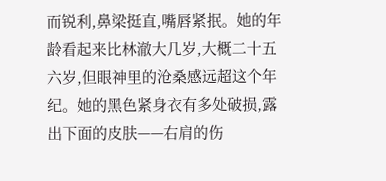而锐利,鼻梁挺直,嘴唇紧抿。她的年龄看起来比林澈大几岁,大概二十五六岁,但眼神里的沧桑感远超这个年纪。她的黑色紧身衣有多处破损,露出下面的皮肤——右肩的伤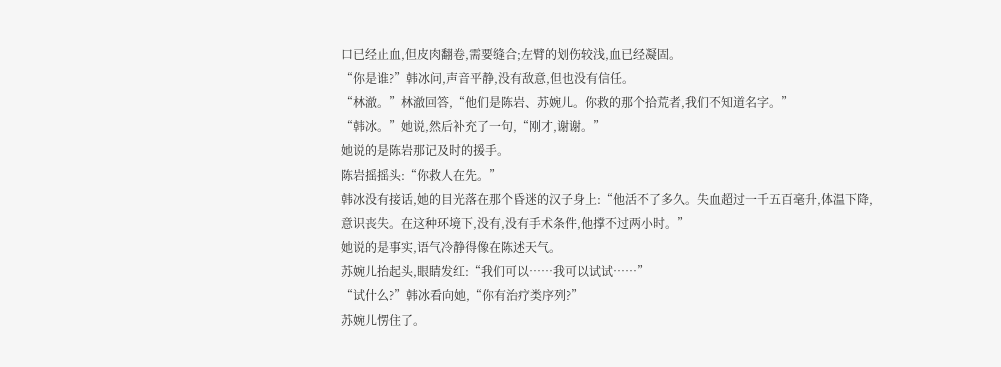口已经止血,但皮肉翻卷,需要缝合;左臂的划伤较浅,血已经凝固。
“你是谁?”韩冰问,声音平静,没有敌意,但也没有信任。
“林澈。”林澈回答,“他们是陈岩、苏婉儿。你救的那个拾荒者,我们不知道名字。”
“韩冰。”她说,然后补充了一句,“刚才,谢谢。”
她说的是陈岩那记及时的援手。
陈岩摇摇头:“你救人在先。”
韩冰没有接话,她的目光落在那个昏迷的汉子身上:“他活不了多久。失血超过一千五百毫升,体温下降,意识丧失。在这种环境下,没有,没有手术条件,他撑不过两小时。”
她说的是事实,语气冷静得像在陈述天气。
苏婉儿抬起头,眼睛发红:“我们可以……我可以试试……”
“试什么?”韩冰看向她,“你有治疗类序列?”
苏婉儿愣住了。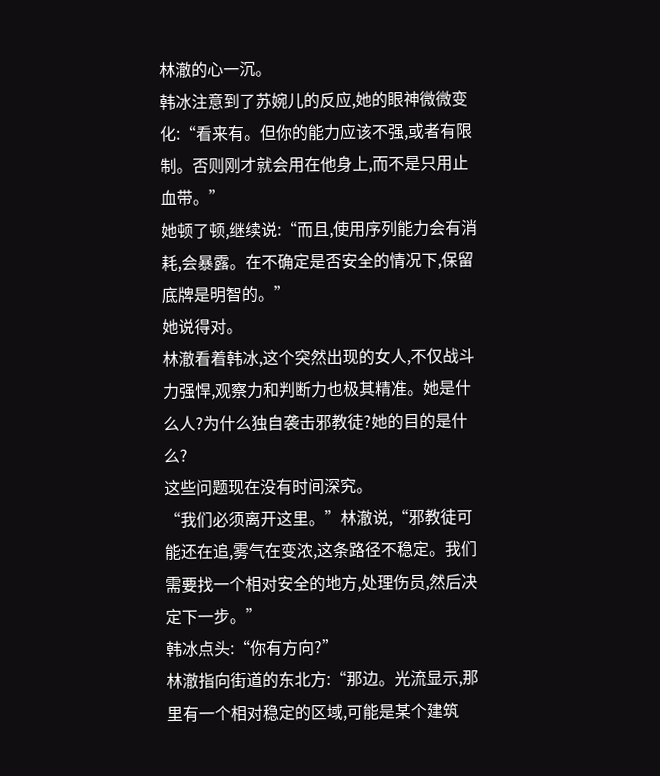林澈的心一沉。
韩冰注意到了苏婉儿的反应,她的眼神微微变化:“看来有。但你的能力应该不强,或者有限制。否则刚才就会用在他身上,而不是只用止血带。”
她顿了顿,继续说:“而且,使用序列能力会有消耗,会暴露。在不确定是否安全的情况下,保留底牌是明智的。”
她说得对。
林澈看着韩冰,这个突然出现的女人,不仅战斗力强悍,观察力和判断力也极其精准。她是什么人?为什么独自袭击邪教徒?她的目的是什么?
这些问题现在没有时间深究。
“我们必须离开这里。”林澈说,“邪教徒可能还在追,雾气在变浓,这条路径不稳定。我们需要找一个相对安全的地方,处理伤员,然后决定下一步。”
韩冰点头:“你有方向?”
林澈指向街道的东北方:“那边。光流显示,那里有一个相对稳定的区域,可能是某个建筑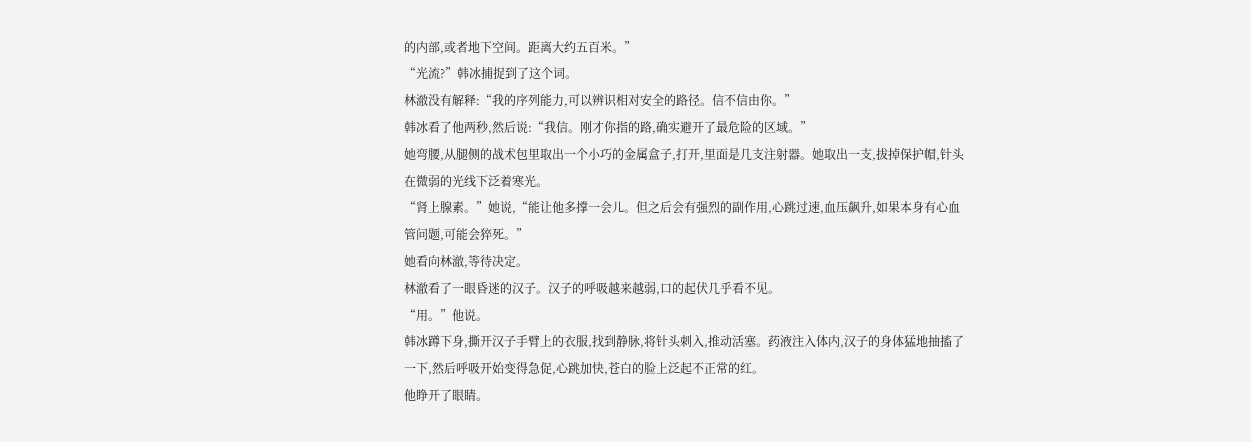的内部,或者地下空间。距离大约五百米。”
“光流?”韩冰捕捉到了这个词。
林澈没有解释:“我的序列能力,可以辨识相对安全的路径。信不信由你。”
韩冰看了他两秒,然后说:“我信。刚才你指的路,确实避开了最危险的区域。”
她弯腰,从腿侧的战术包里取出一个小巧的金属盒子,打开,里面是几支注射器。她取出一支,拔掉保护帽,针头在微弱的光线下泛着寒光。
“肾上腺素。”她说,“能让他多撑一会儿。但之后会有强烈的副作用,心跳过速,血压飙升,如果本身有心血管问题,可能会猝死。”
她看向林澈,等待决定。
林澈看了一眼昏迷的汉子。汉子的呼吸越来越弱,口的起伏几乎看不见。
“用。”他说。
韩冰蹲下身,撕开汉子手臂上的衣服,找到静脉,将针头刺入,推动活塞。药液注入体内,汉子的身体猛地抽搐了一下,然后呼吸开始变得急促,心跳加快,苍白的脸上泛起不正常的红。
他睁开了眼睛。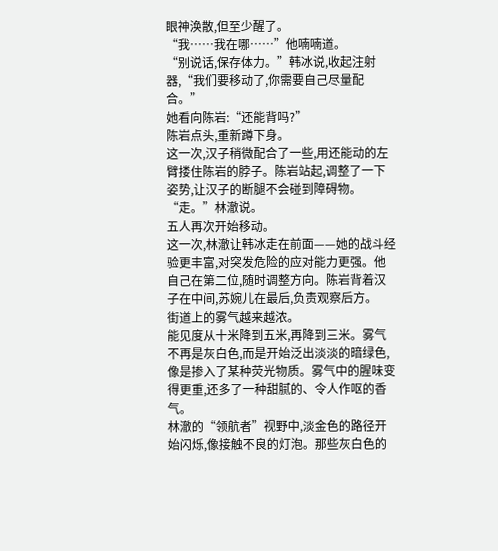眼神涣散,但至少醒了。
“我……我在哪……”他喃喃道。
“别说话,保存体力。”韩冰说,收起注射器,“我们要移动了,你需要自己尽量配合。”
她看向陈岩:“还能背吗?”
陈岩点头,重新蹲下身。
这一次,汉子稍微配合了一些,用还能动的左臂搂住陈岩的脖子。陈岩站起,调整了一下姿势,让汉子的断腿不会碰到障碍物。
“走。”林澈说。
五人再次开始移动。
这一次,林澈让韩冰走在前面——她的战斗经验更丰富,对突发危险的应对能力更强。他自己在第二位,随时调整方向。陈岩背着汉子在中间,苏婉儿在最后,负责观察后方。
街道上的雾气越来越浓。
能见度从十米降到五米,再降到三米。雾气不再是灰白色,而是开始泛出淡淡的暗绿色,像是掺入了某种荧光物质。雾气中的腥味变得更重,还多了一种甜腻的、令人作呕的香气。
林澈的“领航者”视野中,淡金色的路径开始闪烁,像接触不良的灯泡。那些灰白色的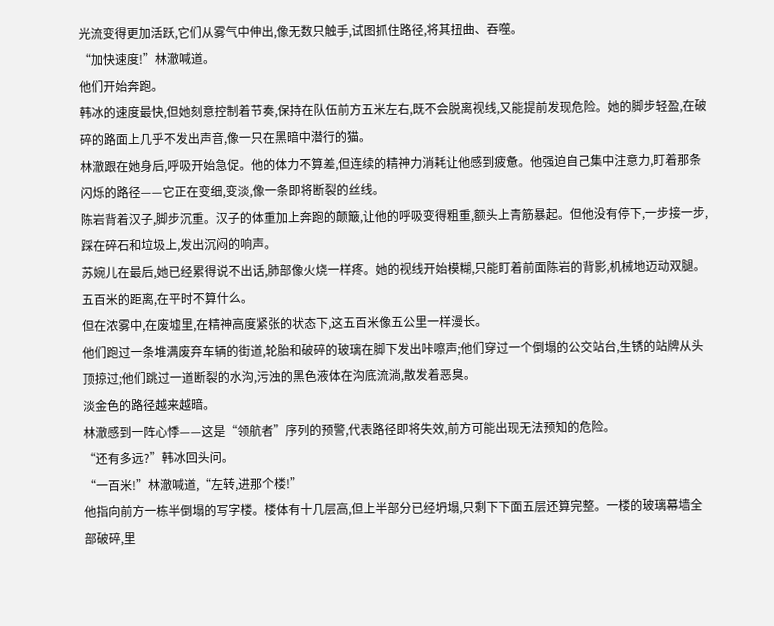光流变得更加活跃,它们从雾气中伸出,像无数只触手,试图抓住路径,将其扭曲、吞噬。
“加快速度!”林澈喊道。
他们开始奔跑。
韩冰的速度最快,但她刻意控制着节奏,保持在队伍前方五米左右,既不会脱离视线,又能提前发现危险。她的脚步轻盈,在破碎的路面上几乎不发出声音,像一只在黑暗中潜行的猫。
林澈跟在她身后,呼吸开始急促。他的体力不算差,但连续的精神力消耗让他感到疲惫。他强迫自己集中注意力,盯着那条闪烁的路径——它正在变细,变淡,像一条即将断裂的丝线。
陈岩背着汉子,脚步沉重。汉子的体重加上奔跑的颠簸,让他的呼吸变得粗重,额头上青筋暴起。但他没有停下,一步接一步,踩在碎石和垃圾上,发出沉闷的响声。
苏婉儿在最后,她已经累得说不出话,肺部像火烧一样疼。她的视线开始模糊,只能盯着前面陈岩的背影,机械地迈动双腿。
五百米的距离,在平时不算什么。
但在浓雾中,在废墟里,在精神高度紧张的状态下,这五百米像五公里一样漫长。
他们跑过一条堆满废弃车辆的街道,轮胎和破碎的玻璃在脚下发出咔嚓声;他们穿过一个倒塌的公交站台,生锈的站牌从头顶掠过;他们跳过一道断裂的水沟,污浊的黑色液体在沟底流淌,散发着恶臭。
淡金色的路径越来越暗。
林澈感到一阵心悸——这是“领航者”序列的预警,代表路径即将失效,前方可能出现无法预知的危险。
“还有多远?”韩冰回头问。
“一百米!”林澈喊道,“左转,进那个楼!”
他指向前方一栋半倒塌的写字楼。楼体有十几层高,但上半部分已经坍塌,只剩下下面五层还算完整。一楼的玻璃幕墙全部破碎,里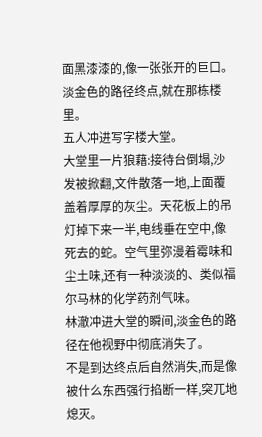面黑漆漆的,像一张张开的巨口。
淡金色的路径终点,就在那栋楼里。
五人冲进写字楼大堂。
大堂里一片狼藉:接待台倒塌,沙发被掀翻,文件散落一地,上面覆盖着厚厚的灰尘。天花板上的吊灯掉下来一半,电线垂在空中,像死去的蛇。空气里弥漫着霉味和尘土味,还有一种淡淡的、类似福尔马林的化学药剂气味。
林澈冲进大堂的瞬间,淡金色的路径在他视野中彻底消失了。
不是到达终点后自然消失,而是像被什么东西强行掐断一样,突兀地熄灭。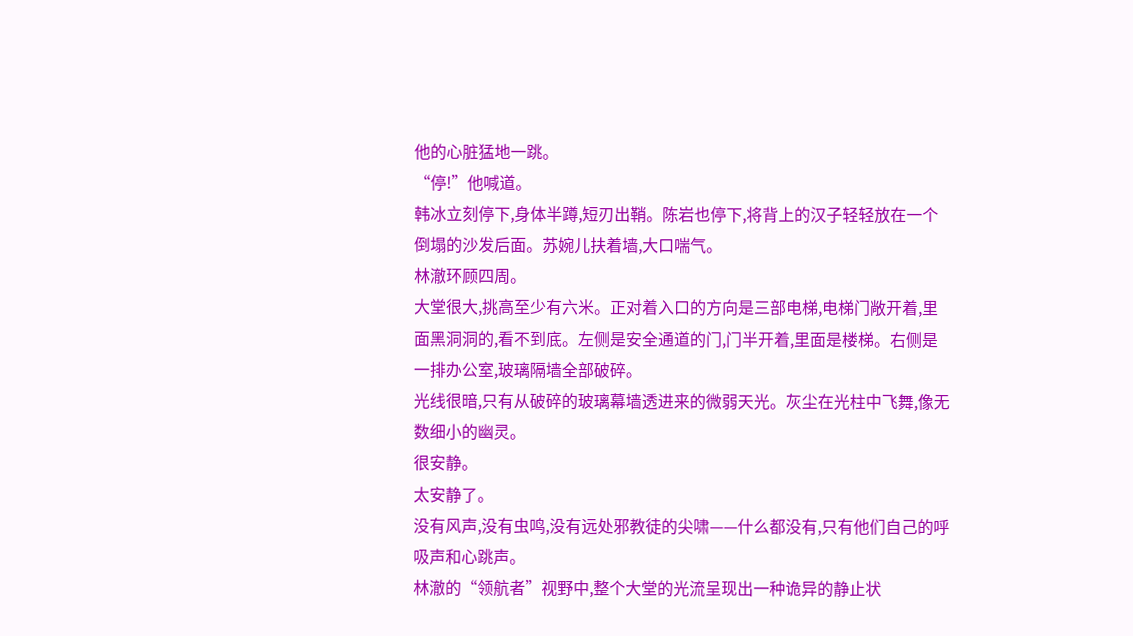他的心脏猛地一跳。
“停!”他喊道。
韩冰立刻停下,身体半蹲,短刃出鞘。陈岩也停下,将背上的汉子轻轻放在一个倒塌的沙发后面。苏婉儿扶着墙,大口喘气。
林澈环顾四周。
大堂很大,挑高至少有六米。正对着入口的方向是三部电梯,电梯门敞开着,里面黑洞洞的,看不到底。左侧是安全通道的门,门半开着,里面是楼梯。右侧是一排办公室,玻璃隔墙全部破碎。
光线很暗,只有从破碎的玻璃幕墙透进来的微弱天光。灰尘在光柱中飞舞,像无数细小的幽灵。
很安静。
太安静了。
没有风声,没有虫鸣,没有远处邪教徒的尖啸——什么都没有,只有他们自己的呼吸声和心跳声。
林澈的“领航者”视野中,整个大堂的光流呈现出一种诡异的静止状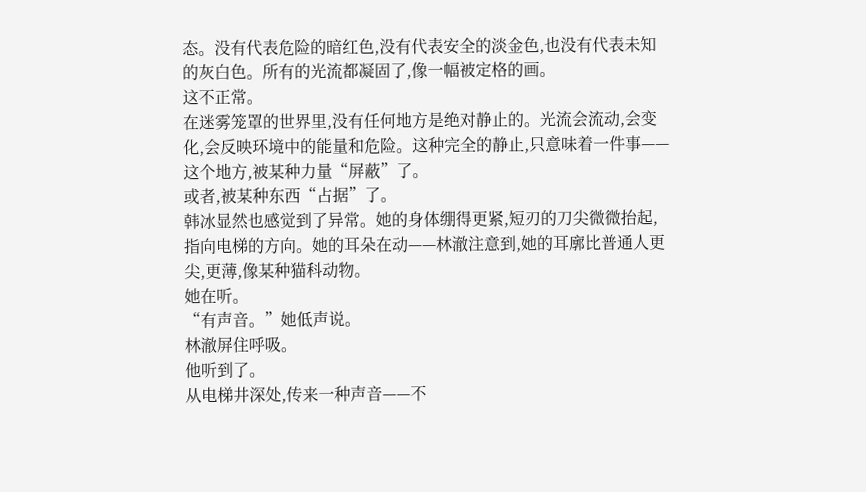态。没有代表危险的暗红色,没有代表安全的淡金色,也没有代表未知的灰白色。所有的光流都凝固了,像一幅被定格的画。
这不正常。
在迷雾笼罩的世界里,没有任何地方是绝对静止的。光流会流动,会变化,会反映环境中的能量和危险。这种完全的静止,只意味着一件事——
这个地方,被某种力量“屏蔽”了。
或者,被某种东西“占据”了。
韩冰显然也感觉到了异常。她的身体绷得更紧,短刃的刀尖微微抬起,指向电梯的方向。她的耳朵在动——林澈注意到,她的耳廓比普通人更尖,更薄,像某种猫科动物。
她在听。
“有声音。”她低声说。
林澈屏住呼吸。
他听到了。
从电梯井深处,传来一种声音——不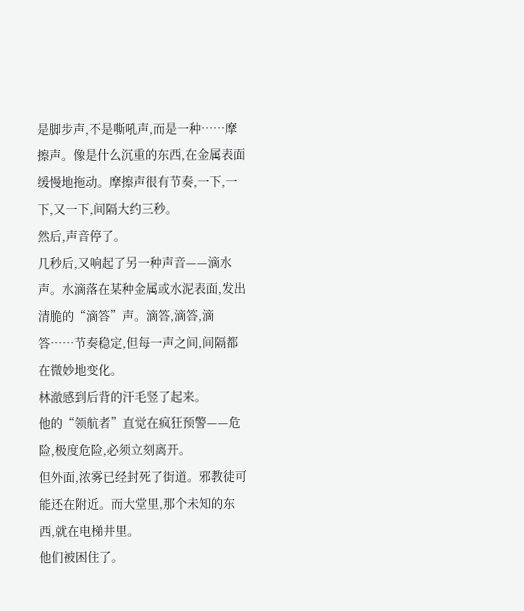是脚步声,不是嘶吼声,而是一种……摩擦声。像是什么沉重的东西,在金属表面缓慢地拖动。摩擦声很有节奏,一下,一下,又一下,间隔大约三秒。
然后,声音停了。
几秒后,又响起了另一种声音——滴水声。水滴落在某种金属或水泥表面,发出清脆的“滴答”声。滴答,滴答,滴答……节奏稳定,但每一声之间,间隔都在微妙地变化。
林澈感到后背的汗毛竖了起来。
他的“领航者”直觉在疯狂预警——危险,极度危险,必须立刻离开。
但外面,浓雾已经封死了街道。邪教徒可能还在附近。而大堂里,那个未知的东西,就在电梯井里。
他们被困住了。